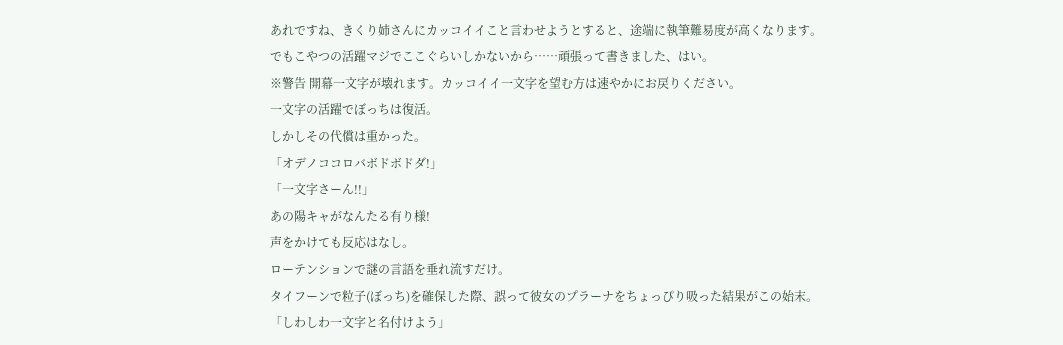あれですね、きくり姉さんにカッコイイこと言わせようとすると、途端に執筆難易度が高くなります。
でもこやつの活躍マジでここぐらいしかないから……頑張って書きました、はい。
※警告 開幕一文字が壊れます。カッコイイ一文字を望む方は速やかにお戻りください。
一文字の活躍でぼっちは復活。
しかしその代償は重かった。
「オデノココロバボドボドダ!」
「一文字さーん!!」
あの陽キャがなんたる有り様!
声をかけても反応はなし。
ローテンションで謎の言語を垂れ流すだけ。
タイフーンで粒子(ぼっち)を確保した際、誤って彼女のプラーナをちょっぴり吸った結果がこの始末。
「しわしわ一文字と名付けよう」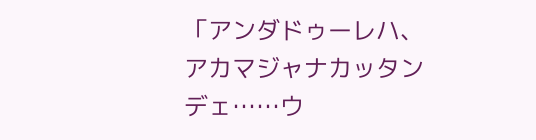「アンダドゥーレハ、アカマジャナカッタンデェ……ウ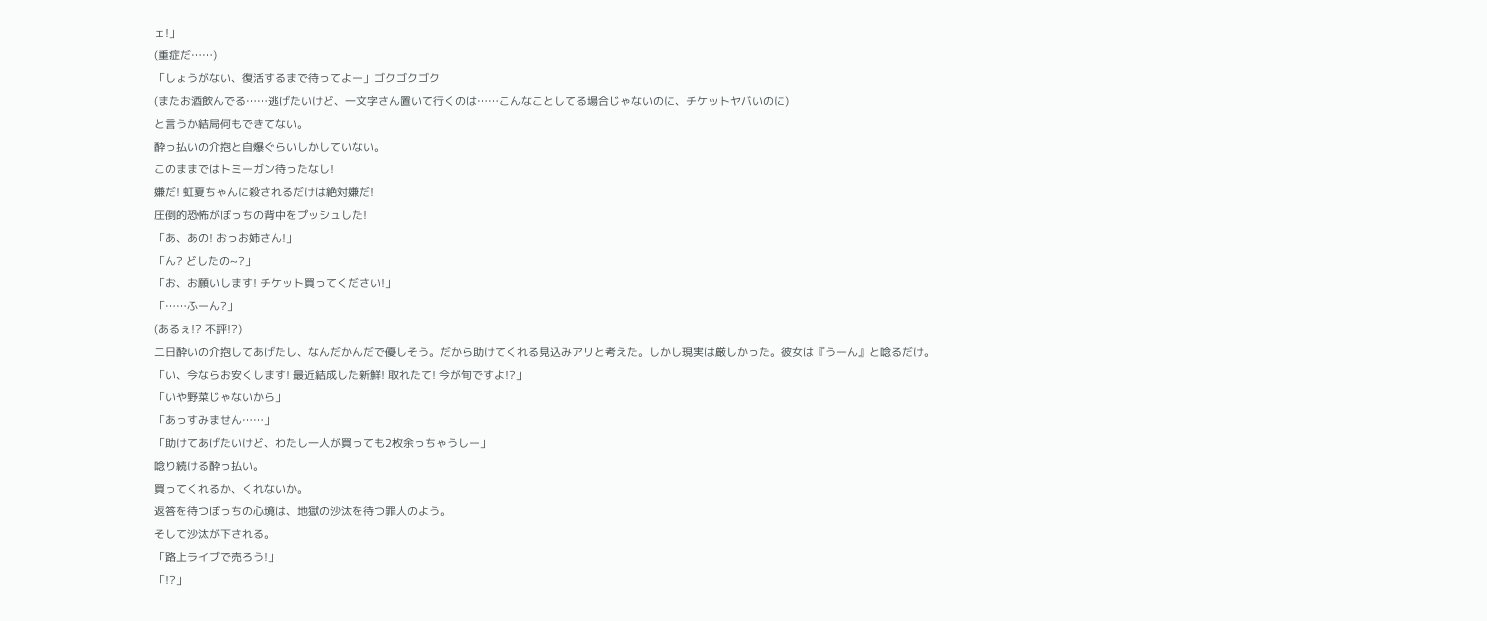ェ!」
(重症だ……)
「しょうがない、復活するまで待ってよー」ゴクゴクゴク
(またお酒飲んでる……逃げたいけど、一文字さん置いて行くのは……こんなことしてる場合じゃないのに、チケットヤバいのに)
と言うか結局何もできてない。
酔っ払いの介抱と自爆ぐらいしかしていない。
このままではトミーガン待ったなし!
嫌だ! 虹夏ちゃんに殺されるだけは絶対嫌だ!
圧倒的恐怖がぼっちの背中をプッシュした!
「あ、あの! おっお姉さん!」
「ん? どしたの~?」
「お、お願いします! チケット買ってください!」
「……ふーん?」
(あるぇ!? 不評!?)
二日酔いの介抱してあげたし、なんだかんだで優しそう。だから助けてくれる見込みアリと考えた。しかし現実は厳しかった。彼女は『うーん』と唸るだけ。
「い、今ならお安くします! 最近結成した新鮮! 取れたて! 今が旬ですよ!?」
「いや野菜じゃないから」
「あっすみません……」
「助けてあげたいけど、わたし一人が買っても2枚余っちゃうしー」
唸り続ける酔っ払い。
買ってくれるか、くれないか。
返答を待つぼっちの心境は、地獄の沙汰を待つ罪人のよう。
そして沙汰が下される。
「路上ライブで売ろう!」
「!?」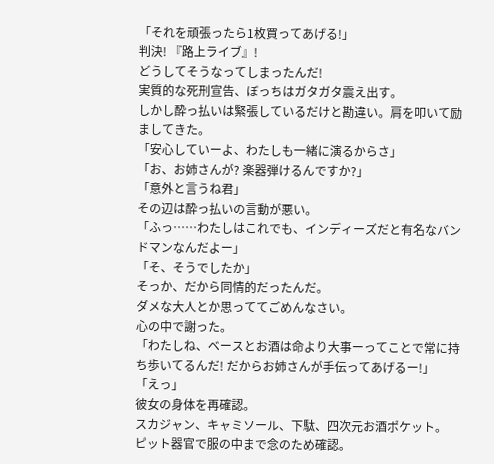「それを頑張ったら1枚買ってあげる!」
判決! 『路上ライブ』!
どうしてそうなってしまったんだ!
実質的な死刑宣告、ぼっちはガタガタ震え出す。
しかし酔っ払いは緊張しているだけと勘違い。肩を叩いて励ましてきた。
「安心していーよ、わたしも一緒に演るからさ」
「お、お姉さんが? 楽器弾けるんですか?」
「意外と言うね君」
その辺は酔っ払いの言動が悪い。
「ふっ……わたしはこれでも、インディーズだと有名なバンドマンなんだよー」
「そ、そうでしたか」
そっか、だから同情的だったんだ。
ダメな大人とか思っててごめんなさい。
心の中で謝った。
「わたしね、ベースとお酒は命より大事ーってことで常に持ち歩いてるんだ! だからお姉さんが手伝ってあげるー!」
「えっ」
彼女の身体を再確認。
スカジャン、キャミソール、下駄、四次元お酒ポケット。
ピット器官で服の中まで念のため確認。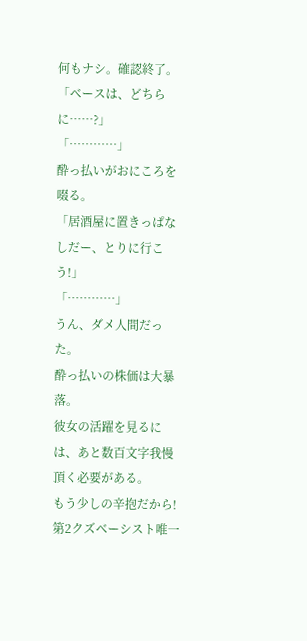何もナシ。確認終了。
「ベースは、どちらに……?」
「…………」
酔っ払いがおにころを啜る。
「居酒屋に置きっぱなしだー、とりに行こう!」
「…………」
うん、ダメ人間だった。
酔っ払いの株価は大暴落。
彼女の活躍を見るには、あと数百文字我慢頂く必要がある。
もう少しの辛抱だから! 第2クズベーシスト唯一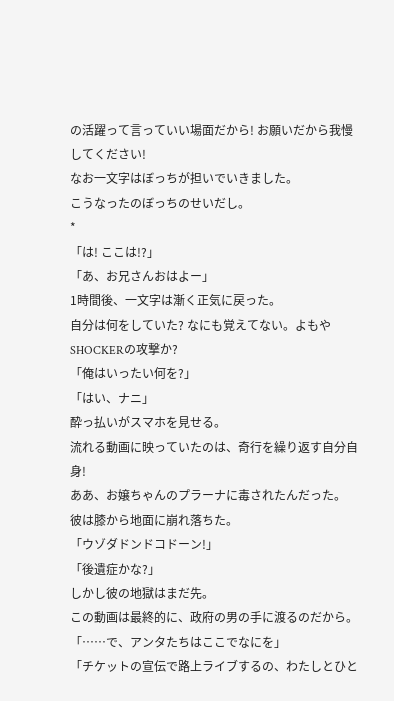の活躍って言っていい場面だから! お願いだから我慢してください!
なお一文字はぼっちが担いでいきました。
こうなったのぼっちのせいだし。
*
「は! ここは!?」
「あ、お兄さんおはよー」
1時間後、一文字は漸く正気に戻った。
自分は何をしていた? なにも覚えてない。よもやSHOCKERの攻撃か?
「俺はいったい何を?」
「はい、ナニ」
酔っ払いがスマホを見せる。
流れる動画に映っていたのは、奇行を繰り返す自分自身!
ああ、お嬢ちゃんのプラーナに毒されたんだった。
彼は膝から地面に崩れ落ちた。
「ウゾダドンドコドーン!」
「後遺症かな?」
しかし彼の地獄はまだ先。
この動画は最終的に、政府の男の手に渡るのだから。
「……で、アンタたちはここでなにを」
「チケットの宣伝で路上ライブするの、わたしとひと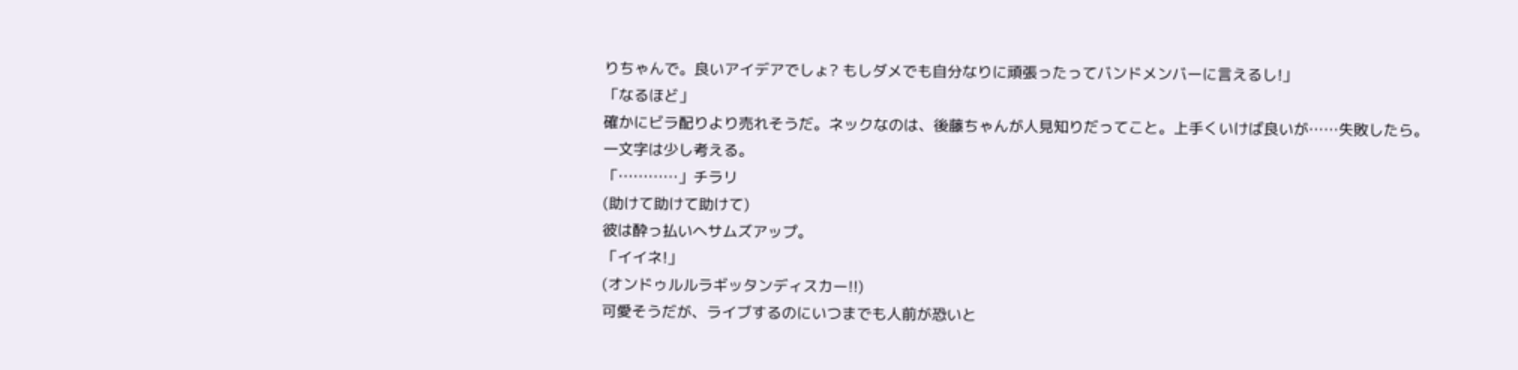りちゃんで。良いアイデアでしょ? もしダメでも自分なりに頑張ったってバンドメンバーに言えるし!」
「なるほど」
確かにビラ配りより売れそうだ。ネックなのは、後藤ちゃんが人見知りだってこと。上手くいけば良いが……失敗したら。
一文字は少し考える。
「…………」チラリ
(助けて助けて助けて)
彼は酔っ払いへサムズアップ。
「イイネ!」
(オンドゥルルラギッタンディスカー!!)
可愛そうだが、ライブするのにいつまでも人前が恐いと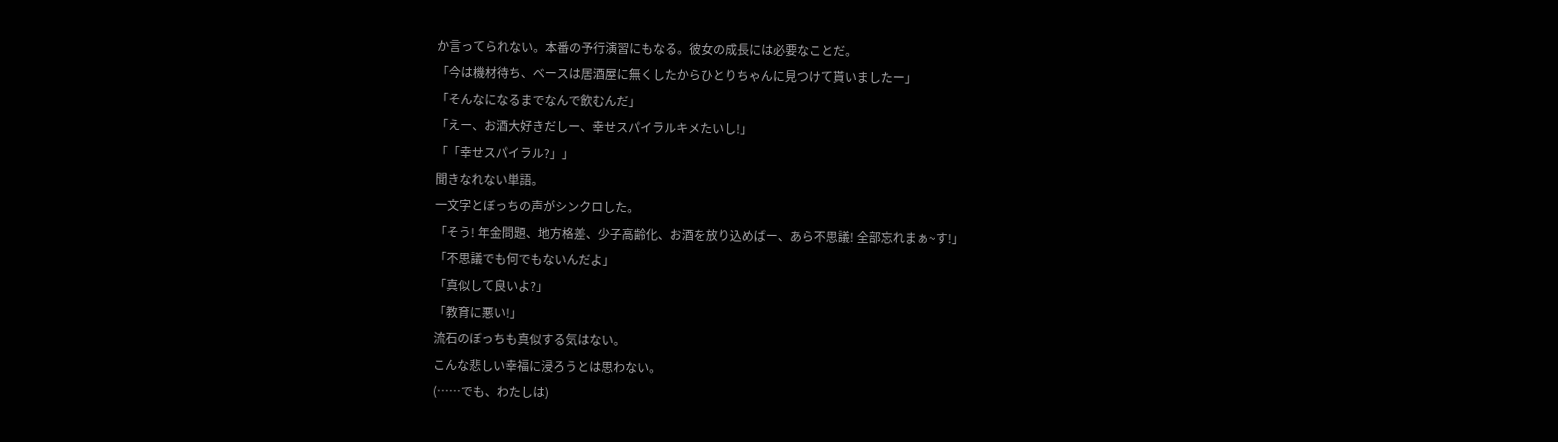か言ってられない。本番の予行演習にもなる。彼女の成長には必要なことだ。
「今は機材待ち、ベースは居酒屋に無くしたからひとりちゃんに見つけて貰いましたー」
「そんなになるまでなんで飲むんだ」
「えー、お酒大好きだしー、幸せスパイラルキメたいし!」
「「幸せスパイラル?」」
聞きなれない単語。
一文字とぼっちの声がシンクロした。
「そう! 年金問題、地方格差、少子高齢化、お酒を放り込めばー、あら不思議! 全部忘れまぁ~す!」
「不思議でも何でもないんだよ」
「真似して良いよ?」
「教育に悪い!」
流石のぼっちも真似する気はない。
こんな悲しい幸福に浸ろうとは思わない。
(……でも、わたしは)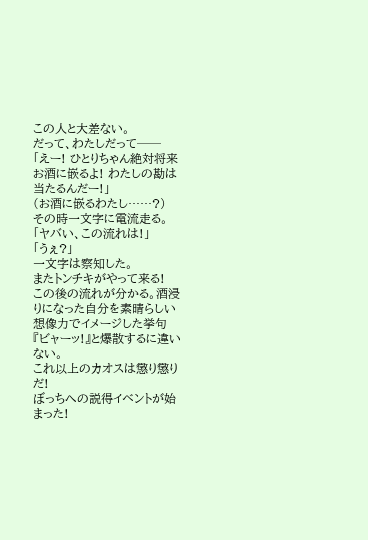この人と大差ない。
だって、わたしだって──
「えー! ひとりちゃん絶対将来お酒に嵌るよ! わたしの勘は当たるんだー!」
(お酒に嵌るわたし……?)
その時一文字に電流走る。
「ヤバい、この流れは!」
「うぇ?」
一文字は察知した。
またトンチキがやって来る!
この後の流れが分かる。酒浸りになった自分を素晴らしい想像力でイメージした挙句『ビャーッ!』と爆散するに違いない。
これ以上のカオスは懲り懲りだ!
ぼっちへの説得イベントが始まった!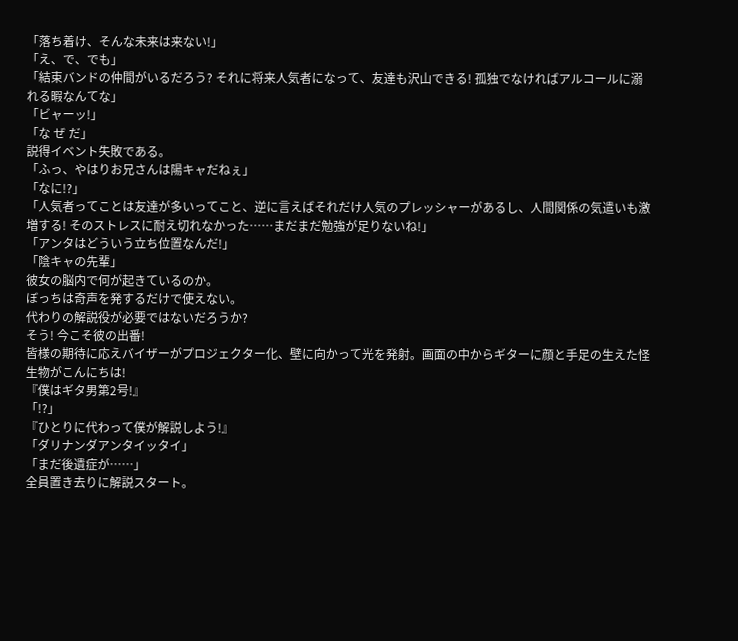「落ち着け、そんな未来は来ない!」
「え、で、でも」
「結束バンドの仲間がいるだろう? それに将来人気者になって、友達も沢山できる! 孤独でなければアルコールに溺れる暇なんてな」
「ビャーッ!」
「な ぜ だ」
説得イベント失敗である。
「ふっ、やはりお兄さんは陽キャだねぇ」
「なに!?」
「人気者ってことは友達が多いってこと、逆に言えばそれだけ人気のプレッシャーがあるし、人間関係の気遣いも激増する! そのストレスに耐え切れなかった……まだまだ勉強が足りないね!」
「アンタはどういう立ち位置なんだ!」
「陰キャの先輩」
彼女の脳内で何が起きているのか。
ぼっちは奇声を発するだけで使えない。
代わりの解説役が必要ではないだろうか?
そう! 今こそ彼の出番!
皆様の期待に応えバイザーがプロジェクター化、壁に向かって光を発射。画面の中からギターに顔と手足の生えた怪生物がこんにちは!
『僕はギタ男第2号!』
「!?」
『ひとりに代わって僕が解説しよう!』
「ダリナンダアンタイッタイ」
「まだ後遺症が……」
全員置き去りに解説スタート。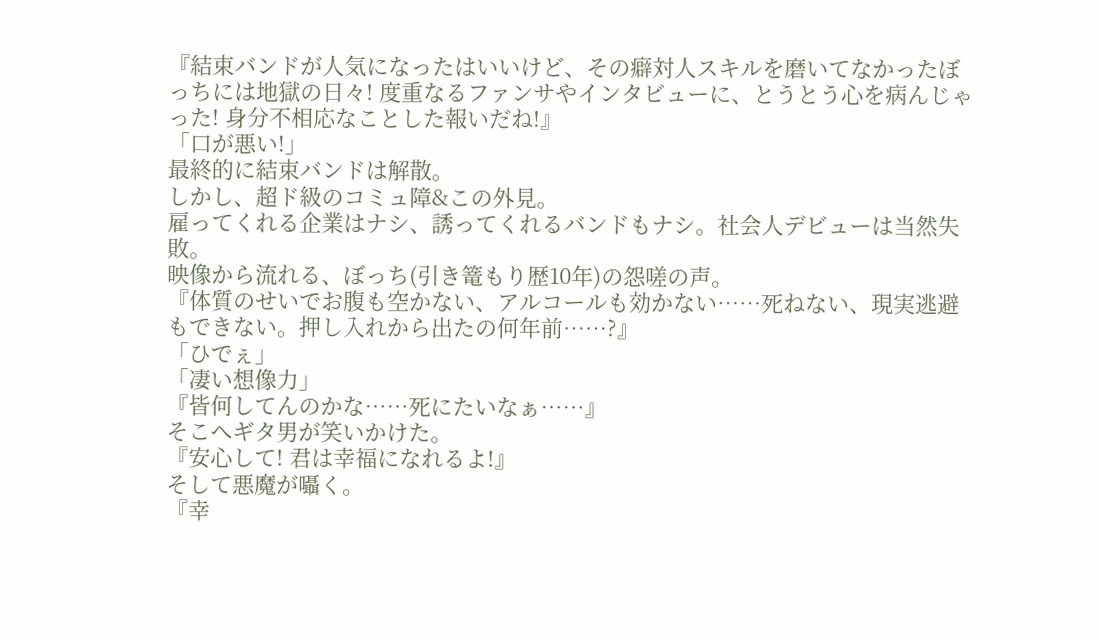『結束バンドが人気になったはいいけど、その癖対人スキルを磨いてなかったぼっちには地獄の日々! 度重なるファンサやインタビューに、とうとう心を病んじゃった! 身分不相応なことした報いだね!』
「口が悪い!」
最終的に結束バンドは解散。
しかし、超ド級のコミュ障&この外見。
雇ってくれる企業はナシ、誘ってくれるバンドもナシ。社会人デビューは当然失敗。
映像から流れる、ぼっち(引き篭もり歴10年)の怨嗟の声。
『体質のせいでお腹も空かない、アルコールも効かない……死ねない、現実逃避もできない。押し入れから出たの何年前……?』
「ひでぇ」
「凄い想像力」
『皆何してんのかな……死にたいなぁ……』
そこへギタ男が笑いかけた。
『安心して! 君は幸福になれるよ!』
そして悪魔が囁く。
『幸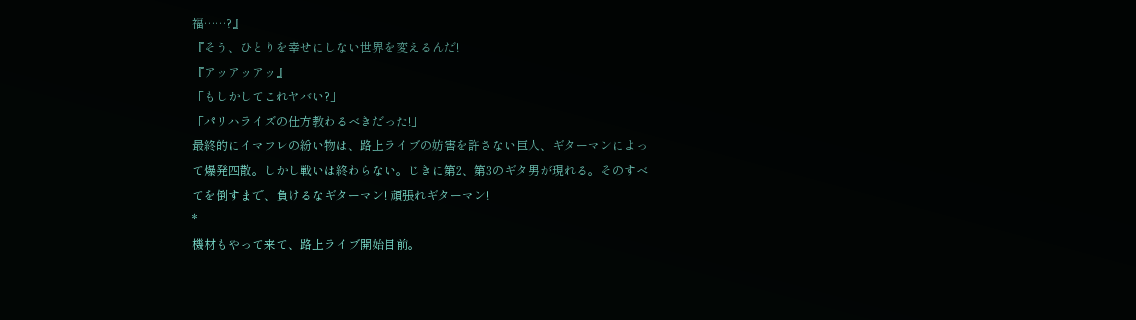福……?』
『そう、ひとりを幸せにしない世界を変えるんだ!
『アッアッアッ』
「もしかしてこれヤバい?」
「パリハライズの仕方教わるべきだった!」
最終的にイマフレの紛い物は、路上ライブの妨害を許さない巨人、ギターマンによって爆発四散。しかし戦いは終わらない。じきに第2、第3のギタ男が現れる。そのすべてを倒すまで、負けるなギターマン! 頑張れギターマン!
*
機材もやって来て、路上ライブ開始目前。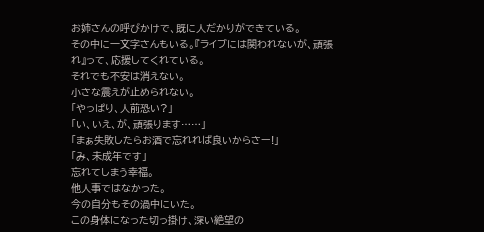お姉さんの呼びかけで、既に人だかりができている。
その中に一文字さんもいる。『ライブには関われないが、頑張れ』って、応援してくれている。
それでも不安は消えない。
小さな震えが止められない。
「やっぱり、人前恐い?」
「い、いえ、が、頑張ります……」
「まぁ失敗したらお酒で忘れれば良いからさー!」
「み、未成年です」
忘れてしまう幸福。
他人事ではなかった。
今の自分もその渦中にいた。
この身体になった切っ掛け、深い絶望の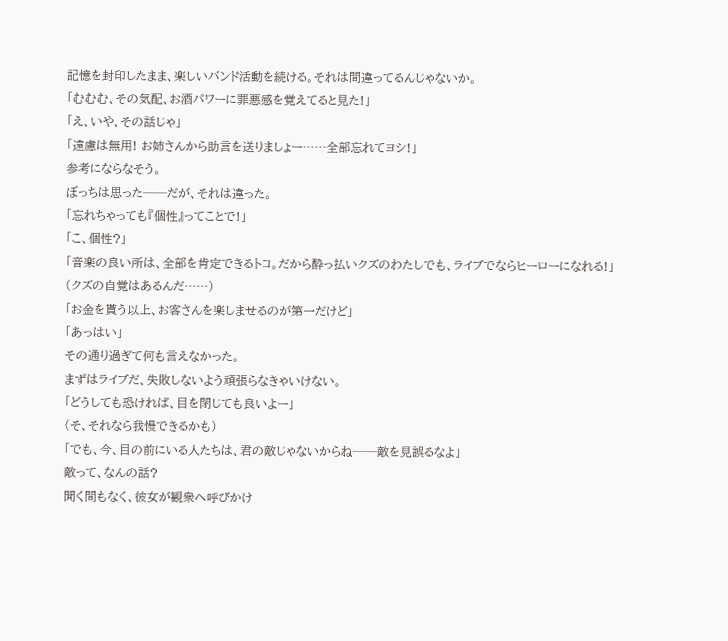記憶を封印したまま、楽しいバンド活動を続ける。それは間違ってるんじゃないか。
「むむむ、その気配、お酒パワーに罪悪感を覚えてると見た!」
「え、いや、その話じゃ」
「遠慮は無用! お姉さんから助言を送りましょー……全部忘れてヨシ!」
参考にならなそう。
ぼっちは思った──だが、それは違った。
「忘れちゃっても『個性』ってことで!」
「こ、個性?」
「音楽の良い所は、全部を肯定できるトコ。だから酔っ払いクズのわたしでも、ライブでならヒーローになれる!」
(クズの自覚はあるんだ……)
「お金を貰う以上、お客さんを楽しませるのが第一だけど」
「あっはい」
その通り過ぎて何も言えなかった。
まずはライブだ、失敗しないよう頑張らなきゃいけない。
「どうしても恐ければ、目を閉じても良いよー」
(そ、それなら我慢できるかも)
「でも、今、目の前にいる人たちは、君の敵じゃないからね──敵を見誤るなよ」
敵って、なんの話?
聞く間もなく、彼女が観衆へ呼びかけ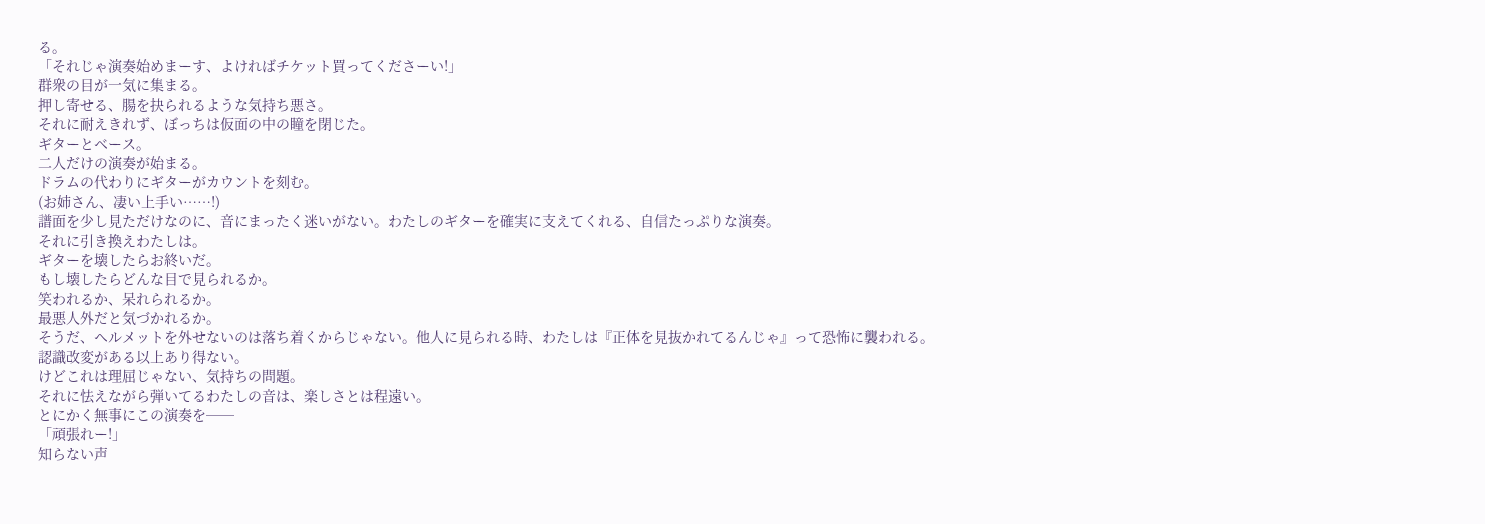る。
「それじゃ演奏始めまーす、よければチケット買ってくださーい!」
群衆の目が一気に集まる。
押し寄せる、腸を抉られるような気持ち悪さ。
それに耐えきれず、ぼっちは仮面の中の瞳を閉じた。
ギターとベース。
二人だけの演奏が始まる。
ドラムの代わりにギターがカウントを刻む。
(お姉さん、凄い上手い……!)
譜面を少し見ただけなのに、音にまったく迷いがない。わたしのギターを確実に支えてくれる、自信たっぷりな演奏。
それに引き換えわたしは。
ギターを壊したらお終いだ。
もし壊したらどんな目で見られるか。
笑われるか、呆れられるか。
最悪人外だと気づかれるか。
そうだ、ヘルメットを外せないのは落ち着くからじゃない。他人に見られる時、わたしは『正体を見抜かれてるんじゃ』って恐怖に襲われる。
認識改変がある以上あり得ない。
けどこれは理屈じゃない、気持ちの問題。
それに怯えながら弾いてるわたしの音は、楽しさとは程遠い。
とにかく無事にこの演奏を──
「頑張れー!」
知らない声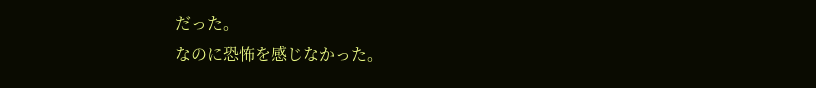だった。
なのに恐怖を感じなかった。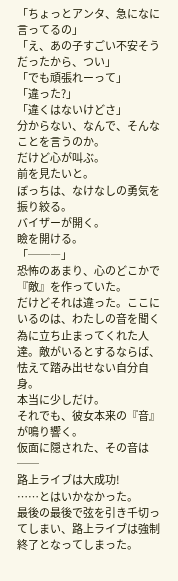「ちょっとアンタ、急になに言ってるの」
「え、あの子すごい不安そうだったから、つい」
「でも頑張れーって」
「違った?」
「違くはないけどさ」
分からない、なんで、そんなことを言うのか。
だけど心が叫ぶ。
前を見たいと。
ぼっちは、なけなしの勇気を振り絞る。
バイザーが開く。
瞼を開ける。
「──―」
恐怖のあまり、心のどこかで『敵』を作っていた。
だけどそれは違った。ここにいるのは、わたしの音を聞く為に立ち止まってくれた人達。敵がいるとするならば、怯えて踏み出せない自分自身。
本当に少しだけ。
それでも、彼女本来の『音』が鳴り響く。
仮面に隠された、その音は──
路上ライブは大成功!
……とはいかなかった。
最後の最後で弦を引き千切ってしまい、路上ライブは強制終了となってしまった。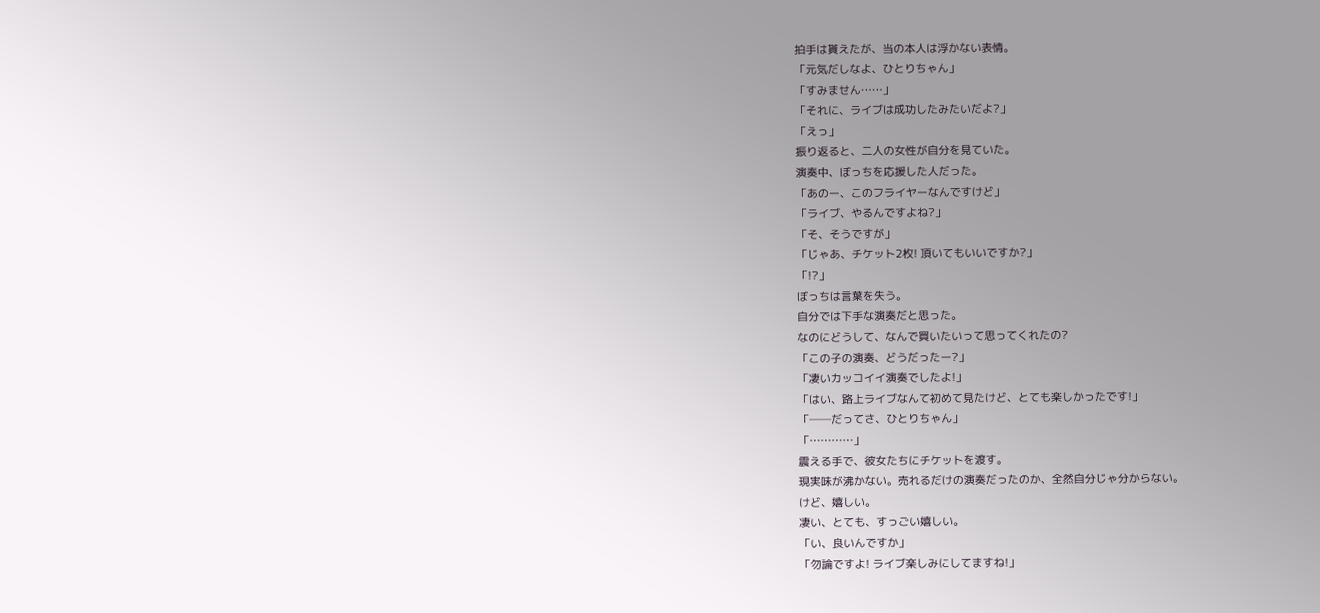拍手は貰えたが、当の本人は浮かない表情。
「元気だしなよ、ひとりちゃん」
「すみません……」
「それに、ライブは成功したみたいだよ?」
「えっ」
振り返ると、二人の女性が自分を見ていた。
演奏中、ぼっちを応援した人だった。
「あのー、このフライヤーなんですけど」
「ライブ、やるんですよね?」
「そ、そうですが」
「じゃあ、チケット2枚! 頂いてもいいですか?」
「!?」
ぼっちは言葉を失う。
自分では下手な演奏だと思った。
なのにどうして、なんで買いたいって思ってくれたの?
「この子の演奏、どうだったー?」
「凄いカッコイイ演奏でしたよ!」
「はい、路上ライブなんて初めて見たけど、とても楽しかったです!」
「──だってさ、ひとりちゃん」
「…………」
震える手で、彼女たちにチケットを渡す。
現実味が沸かない。売れるだけの演奏だったのか、全然自分じゃ分からない。
けど、嬉しい。
凄い、とても、すっごい嬉しい。
「い、良いんですか」
「勿論ですよ! ライブ楽しみにしてますね!」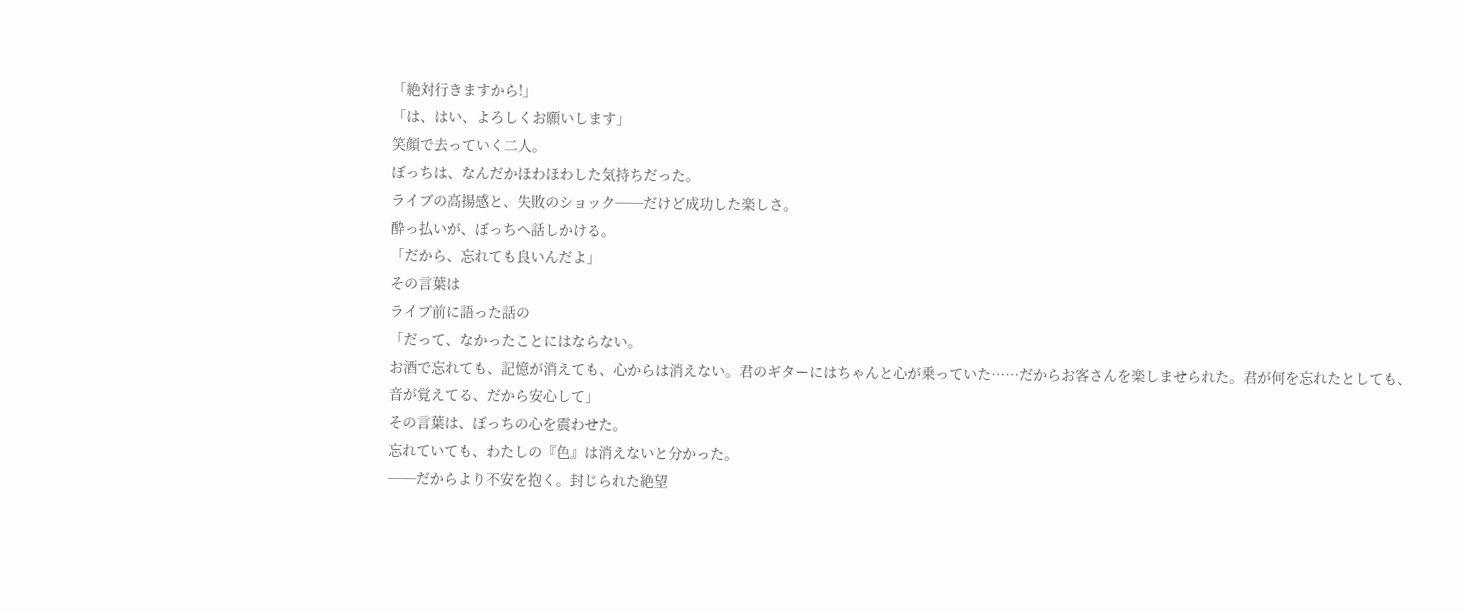「絶対行きますから!」
「は、はい、よろしくお願いします」
笑顔で去っていく二人。
ぼっちは、なんだかほわほわした気持ちだった。
ライブの高揚感と、失敗のショック──だけど成功した楽しさ。
酔っ払いが、ぼっちへ話しかける。
「だから、忘れても良いんだよ」
その言葉は
ライブ前に語った話の
「だって、なかったことにはならない。
お酒で忘れても、記憶が消えても、心からは消えない。君のギターにはちゃんと心が乗っていた……だからお客さんを楽しませられた。君が何を忘れたとしても、音が覚えてる、だから安心して」
その言葉は、ぼっちの心を震わせた。
忘れていても、わたしの『色』は消えないと分かった。
──だからより不安を抱く。封じられた絶望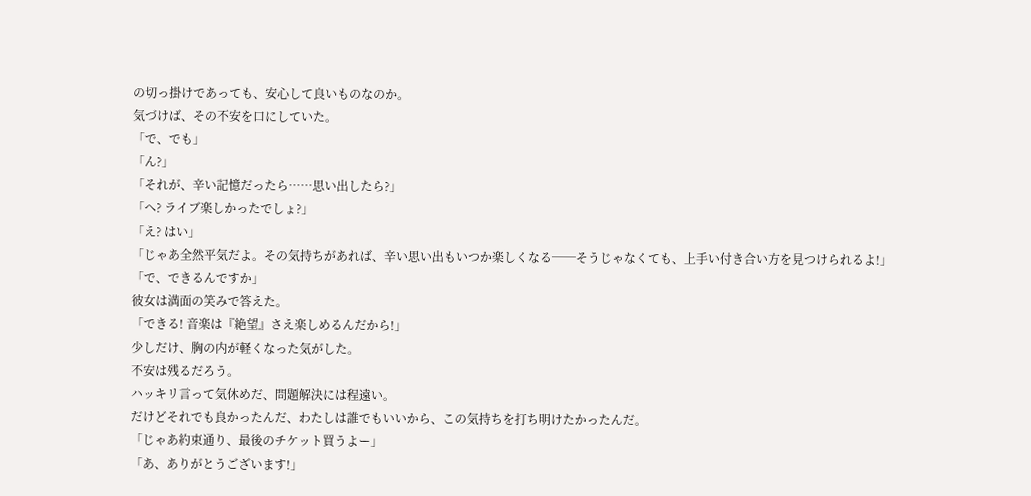の切っ掛けであっても、安心して良いものなのか。
気づけば、その不安を口にしていた。
「で、でも」
「ん?」
「それが、辛い記憶だったら……思い出したら?」
「へ? ライブ楽しかったでしょ?」
「え? はい」
「じゃあ全然平気だよ。その気持ちがあれば、辛い思い出もいつか楽しくなる──そうじゃなくても、上手い付き合い方を見つけられるよ!」
「で、できるんですか」
彼女は満面の笑みで答えた。
「できる! 音楽は『絶望』さえ楽しめるんだから!」
少しだけ、胸の内が軽くなった気がした。
不安は残るだろう。
ハッキリ言って気休めだ、問題解決には程遠い。
だけどそれでも良かったんだ、わたしは誰でもいいから、この気持ちを打ち明けたかったんだ。
「じゃあ約束通り、最後のチケット買うよー」
「あ、ありがとうございます!」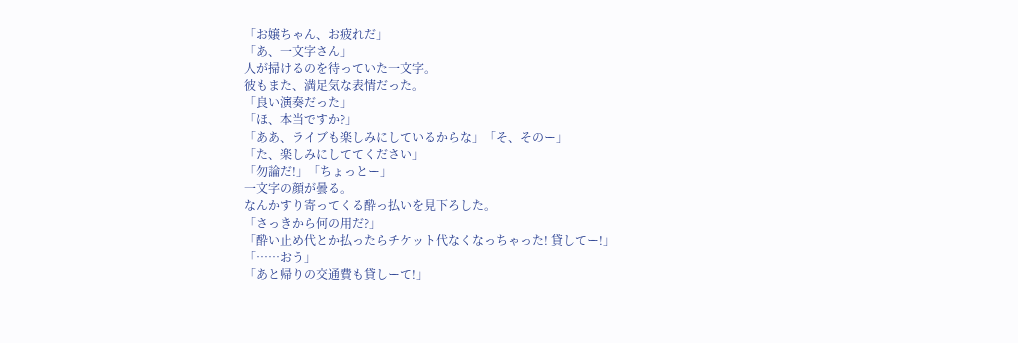「お嬢ちゃん、お疲れだ」
「あ、一文字さん」
人が掃けるのを待っていた一文字。
彼もまた、満足気な表情だった。
「良い演奏だった」
「ほ、本当ですか?」
「ああ、ライブも楽しみにしているからな」「そ、そのー」
「た、楽しみにしててください」
「勿論だ!」「ちょっとー」
一文字の顔が曇る。
なんかすり寄ってくる酔っ払いを見下ろした。
「さっきから何の用だ?」
「酔い止め代とか払ったらチケット代なくなっちゃった! 貸してー!」
「……おう」
「あと帰りの交通費も貸しーて!」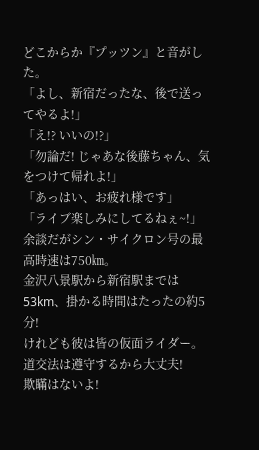どこからか『プッツン』と音がした。
「よし、新宿だったな、後で送ってやるよ!」
「え!? いいの!?」
「勿論だ! じゃあな後藤ちゃん、気をつけて帰れよ!」
「あっはい、お疲れ様です」
「ライブ楽しみにしてるねぇ~!」
余談だがシン・サイクロン号の最高時速は750㎞。
金沢八景駅から新宿駅までは53km、掛かる時間はたったの約5分!
けれども彼は皆の仮面ライダー。
道交法は遵守するから大丈夫!
欺瞞はないよ!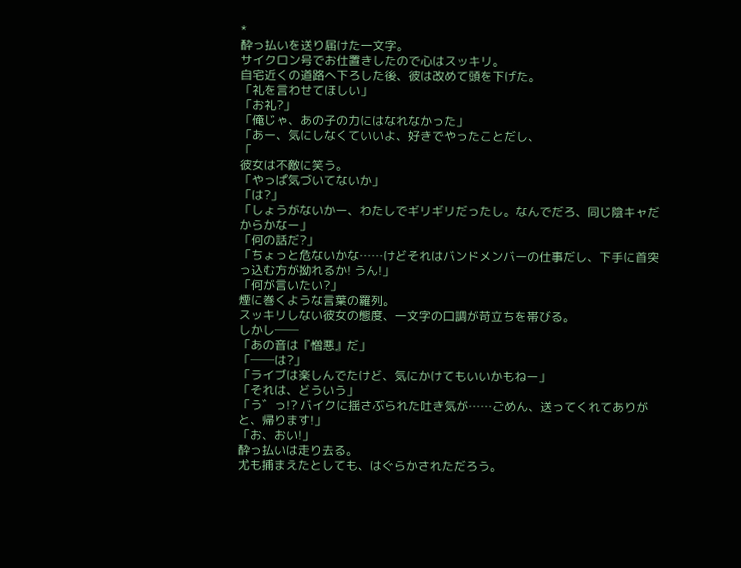*
酔っ払いを送り届けた一文字。
サイクロン号でお仕置きしたので心はスッキリ。
自宅近くの道路へ下ろした後、彼は改めて頭を下げた。
「礼を言わせてほしい」
「お礼?」
「俺じゃ、あの子の力にはなれなかった」
「あー、気にしなくていいよ、好きでやったことだし、
「
彼女は不敵に笑う。
「やっぱ気づいてないか」
「は?」
「しょうがないかー、わたしでギリギリだったし。なんでだろ、同じ陰キャだからかなー」
「何の話だ?」
「ちょっと危ないかな……けどそれはバンドメンバーの仕事だし、下手に首突っ込む方が拗れるか! うん!」
「何が言いたい?」
煙に巻くような言葉の羅列。
スッキリしない彼女の態度、一文字の口調が苛立ちを帯びる。
しかし──
「あの音は『憎悪』だ」
「──は?」
「ライブは楽しんでたけど、気にかけてもいいかもねー」
「それは、どういう」
「う゛っ!? バイクに揺さぶられた吐き気が……ごめん、送ってくれてありがと、帰ります!」
「お、おい!」
酔っ払いは走り去る。
尤も捕まえたとしても、はぐらかされただろう。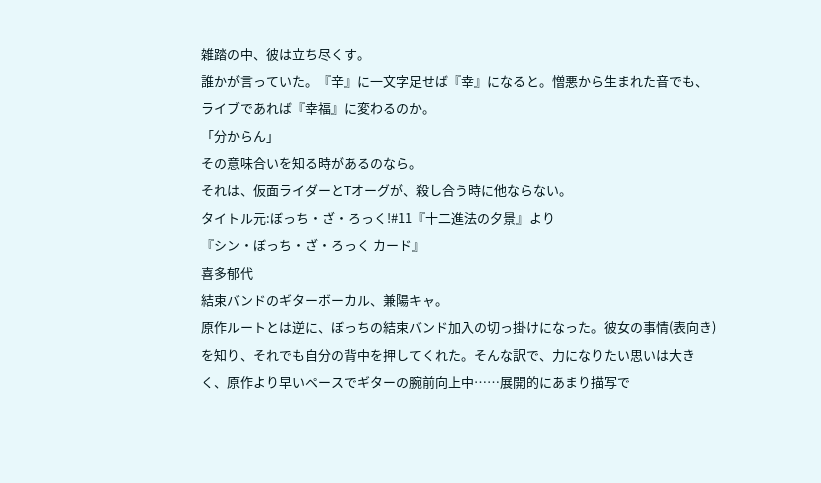雑踏の中、彼は立ち尽くす。
誰かが言っていた。『辛』に一文字足せば『幸』になると。憎悪から生まれた音でも、ライブであれば『幸福』に変わるのか。
「分からん」
その意味合いを知る時があるのなら。
それは、仮面ライダーとTオーグが、殺し合う時に他ならない。
タイトル元:ぼっち・ざ・ろっく!#11『十二進法の夕景』より
『シン・ぼっち・ざ・ろっく カード』
喜多郁代
結束バンドのギターボーカル、兼陽キャ。
原作ルートとは逆に、ぼっちの結束バンド加入の切っ掛けになった。彼女の事情(表向き)を知り、それでも自分の背中を押してくれた。そんな訳で、力になりたい思いは大きく、原作より早いペースでギターの腕前向上中……展開的にあまり描写で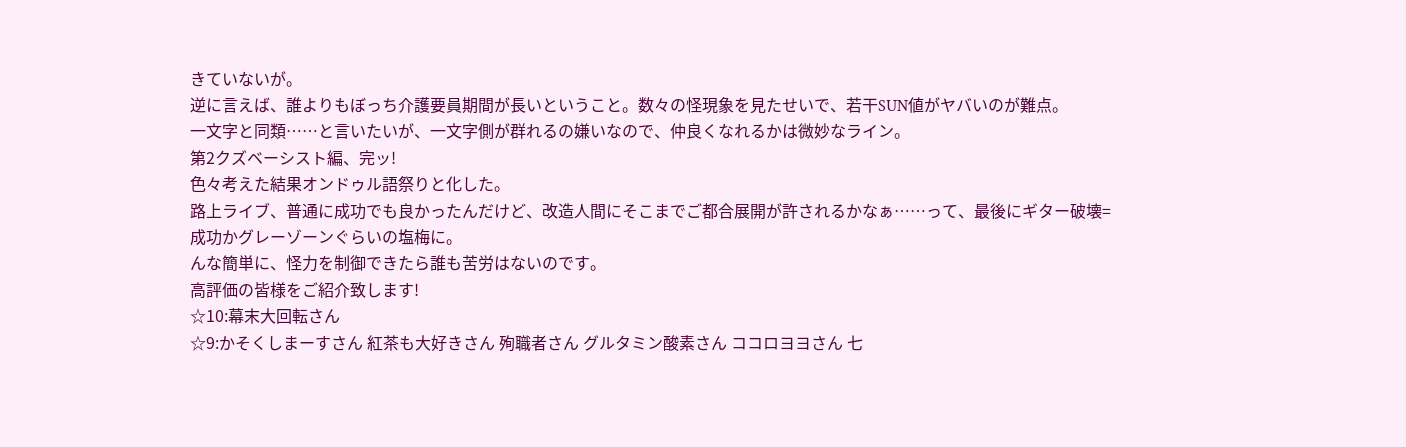きていないが。
逆に言えば、誰よりもぼっち介護要員期間が長いということ。数々の怪現象を見たせいで、若干SUN値がヤバいのが難点。
一文字と同類……と言いたいが、一文字側が群れるの嫌いなので、仲良くなれるかは微妙なライン。
第2クズベーシスト編、完ッ!
色々考えた結果オンドゥル語祭りと化した。
路上ライブ、普通に成功でも良かったんだけど、改造人間にそこまでご都合展開が許されるかなぁ……って、最後にギター破壊=成功かグレーゾーンぐらいの塩梅に。
んな簡単に、怪力を制御できたら誰も苦労はないのです。
高評価の皆様をご紹介致します!
☆10:幕末大回転さん
☆9:かそくしまーすさん 紅茶も大好きさん 殉職者さん グルタミン酸素さん ココロヨヨさん 七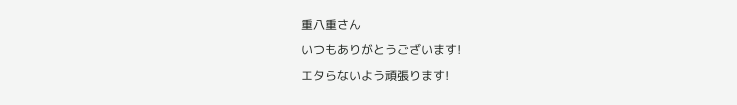重八重さん
いつもありがとうございます!
エタらないよう頑張ります!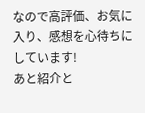なので高評価、お気に入り、感想を心待ちにしています!
あと紹介と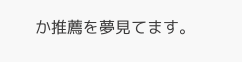か推薦を夢見てます。